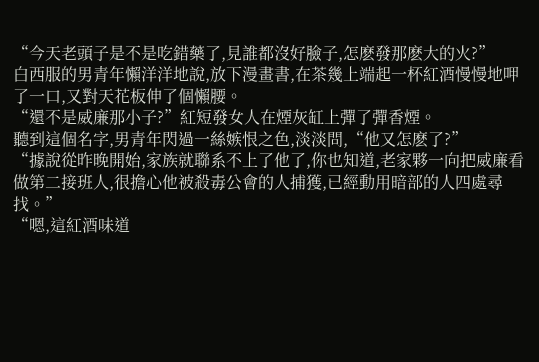“今天老頭子是不是吃錯藥了,見誰都沒好臉子,怎麽發那麽大的火?”
白西服的男青年懶洋洋地說,放下漫畫書,在茶幾上端起一杯紅酒慢慢地呷了一口,又對天花板伸了個懶腰。
“還不是威廉那小子?”紅短發女人在煙灰缸上彈了彈香煙。
聽到這個名字,男青年閃過一絲嫉恨之色,淡淡問,“他又怎麽了?”
“據說從昨晚開始,家族就聯系不上了他了,你也知道,老家夥一向把威廉看做第二接班人,很擔心他被殺毒公會的人捕獲,已經動用暗部的人四處尋找。”
“嗯,這紅酒味道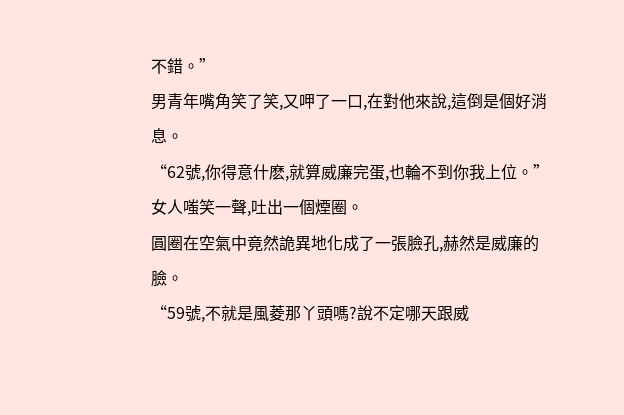不錯。”
男青年嘴角笑了笑,又呷了一口,在對他來說,這倒是個好消息。
“62號,你得意什麽,就算威廉完蛋,也輪不到你我上位。”
女人嗤笑一聲,吐出一個煙圈。
圓圈在空氣中竟然詭異地化成了一張臉孔,赫然是威廉的臉。
“59號,不就是風菱那丫頭嗎?說不定哪天跟威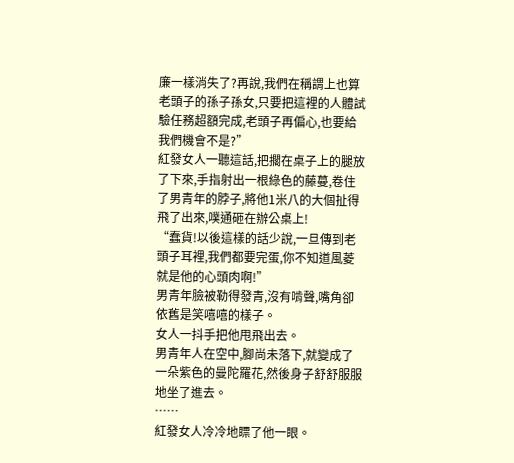廉一樣消失了?再說,我們在稱謂上也算老頭子的孫子孫女,只要把這裡的人體試驗任務超額完成,老頭子再偏心,也要給我們機會不是?”
紅發女人一聽這話,把擱在桌子上的腿放了下來,手指射出一根綠色的藤蔓,卷住了男青年的脖子,將他1米八的大個扯得飛了出來,噗通砸在辦公桌上!
“蠢貨!以後這樣的話少說,一旦傳到老頭子耳裡,我們都要完蛋,你不知道風菱就是他的心頭肉啊!”
男青年臉被勒得發青,沒有啃聲,嘴角卻依舊是笑嘻嘻的樣子。
女人一抖手把他甩飛出去。
男青年人在空中,腳尚未落下,就變成了一朵紫色的曼陀羅花,然後身子舒舒服服地坐了進去。
……
紅發女人冷冷地瞟了他一眼。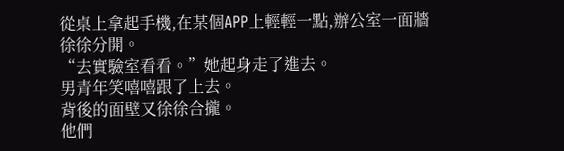從桌上拿起手機,在某個APP上輕輕一點,辦公室一面牆徐徐分開。
“去實驗室看看。”她起身走了進去。
男青年笑嘻嘻跟了上去。
背後的面壁又徐徐合攏。
他們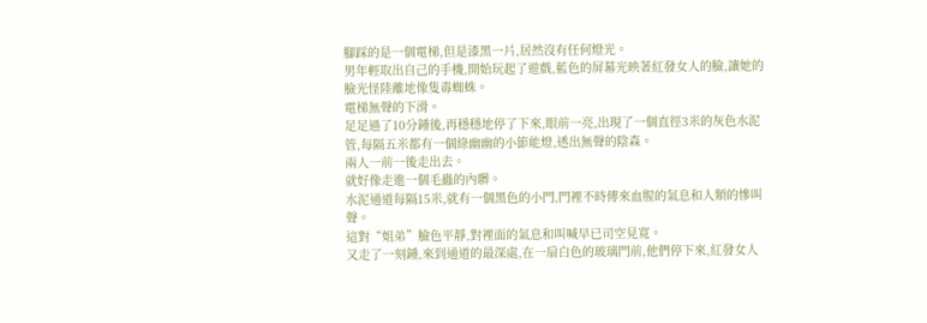腳踩的是一個電梯,但是漆黑一片,居然沒有任何燈光。
男年輕取出自己的手機,開始玩起了遊戲,藍色的屏幕光映著紅發女人的臉,讓她的臉光怪陸離地像隻毒蜘蛛。
電梯無聲的下滑。
足足過了10分鍾後,再穩穩地停了下來,眼前一亮,出現了一個直徑3米的灰色水泥管,每隔五米都有一個綠幽幽的小節能燈,透出無聲的陰森。
兩人一前一後走出去。
就好像走進一個毛蟲的內髒。
水泥通道每隔15米,就有一個黑色的小門,門裡不時傳來血腥的氣息和人類的慘叫聲。
這對“姐弟”臉色平靜,對裡面的氣息和叫喊早已司空見寬。
又走了一刻鍾,來到通道的最深處,在一扇白色的玻璃門前,他們停下來,紅發女人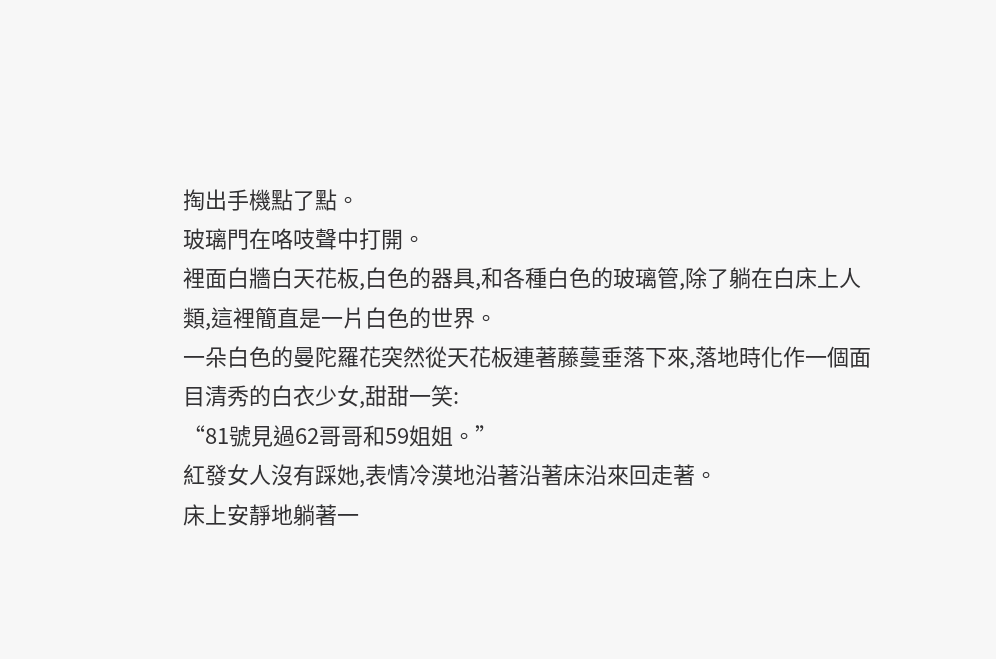掏出手機點了點。
玻璃門在咯吱聲中打開。
裡面白牆白天花板,白色的器具,和各種白色的玻璃管,除了躺在白床上人類,這裡簡直是一片白色的世界。
一朵白色的曼陀羅花突然從天花板連著藤蔓垂落下來,落地時化作一個面目清秀的白衣少女,甜甜一笑:
“81號見過62哥哥和59姐姐。”
紅發女人沒有踩她,表情冷漠地沿著沿著床沿來回走著。
床上安靜地躺著一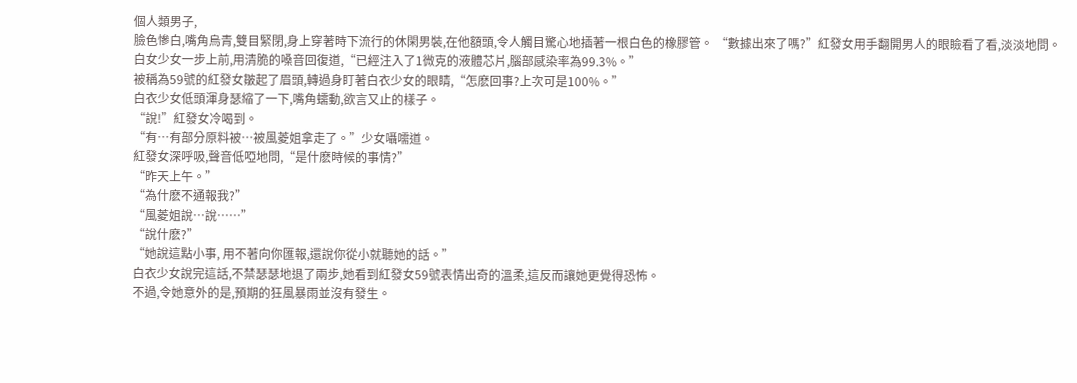個人類男子,
臉色慘白,嘴角烏青,雙目緊閉,身上穿著時下流行的休閑男裝,在他額頭,令人觸目驚心地插著一根白色的橡膠管。 “數據出來了嗎?”紅發女用手翻開男人的眼瞼看了看,淡淡地問。
白女少女一步上前,用清脆的嗓音回復道,“已經注入了1微克的液體芯片,腦部感染率為99.3%。”
被稱為59號的紅發女皺起了眉頭,轉過身盯著白衣少女的眼睛,“怎麽回事?上次可是100%。”
白衣少女低頭渾身瑟縮了一下,嘴角蠕動,欲言又止的樣子。
“說!”紅發女冷喝到。
“有…有部分原料被…被風菱姐拿走了。”少女囁嚅道。
紅發女深呼吸,聲音低啞地問,“是什麽時候的事情?”
“昨天上午。”
“為什麽不通報我?”
“風菱姐說…說……”
“說什麽?”
“她說這點小事, 用不著向你匯報,還說你從小就聽她的話。”
白衣少女說完這話,不禁瑟瑟地退了兩步,她看到紅發女59號表情出奇的溫柔,這反而讓她更覺得恐怖。
不過,令她意外的是,預期的狂風暴雨並沒有發生。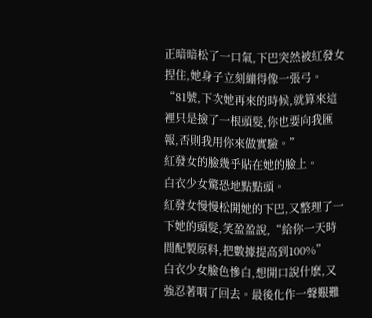正暗暗松了一口氣,下巴突然被紅發女捏住,她身子立刻繃得像一張弓。
“81號,下次她再來的時候,就算來這裡只是撿了一根頭髮,你也要向我匯報,否則我用你來做實驗。”
紅發女的臉幾乎貼在她的臉上。
白衣少女驚恐地點點頭。
紅發女慢慢松開她的下巴,又整理了一下她的頭髮,笑盈盈說,“給你一天時間配製原料,把數據提高到100%”
白衣少女臉色慘白,想開口說什麽,又強忍著咽了回去。最後化作一聲艱難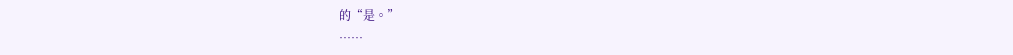的“是。”
……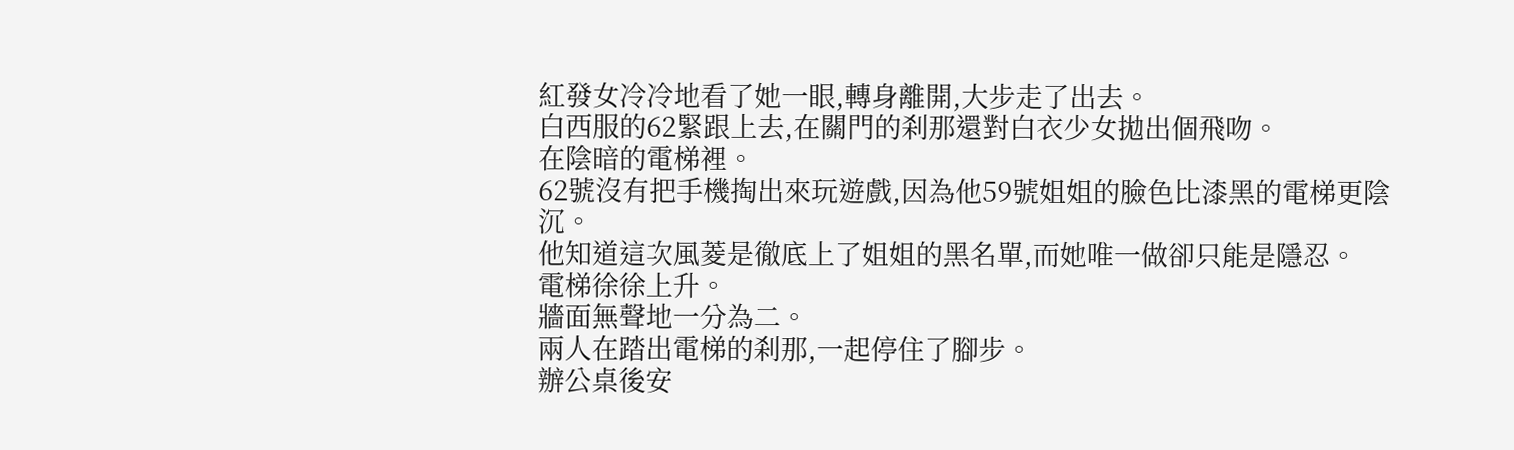紅發女冷冷地看了她一眼,轉身離開,大步走了出去。
白西服的62緊跟上去,在關門的刹那還對白衣少女拋出個飛吻。
在陰暗的電梯裡。
62號沒有把手機掏出來玩遊戲,因為他59號姐姐的臉色比漆黑的電梯更陰沉。
他知道這次風菱是徹底上了姐姐的黑名單,而她唯一做卻只能是隱忍。
電梯徐徐上升。
牆面無聲地一分為二。
兩人在踏出電梯的刹那,一起停住了腳步。
辦公桌後安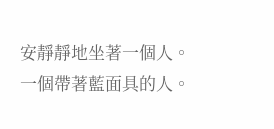安靜靜地坐著一個人。
一個帶著藍面具的人。